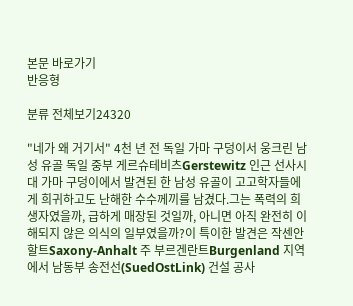본문 바로가기
반응형

분류 전체보기24320

"네가 왜 거기서" 4천 년 전 독일 가마 구덩이서 웅크린 남성 유골 독일 중부 게르슈테비츠Gerstewitz 인근 선사시대 가마 구덩이에서 발견된 한 남성 유골이 고고학자들에게 희귀하고도 난해한 수수께끼를 남겼다.그는 폭력의 희생자였을까, 급하게 매장된 것일까, 아니면 아직 완전히 이해되지 않은 의식의 일부였을까?이 특이한 발견은 작센안할트Saxony-Anhalt 주 부르겐란트Burgenland 지역에서 남동부 송전선(SuedOstLink) 건설 공사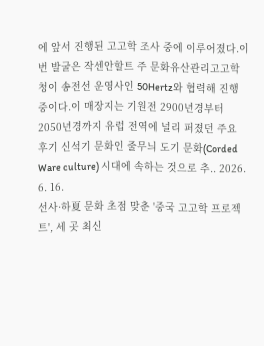에 앞서 진행된 고고학 조사 중에 이루어졌다.이번 발굴은 작센안할트 주 문화유산관리고고학청이 송전선 운영사인 50Hertz와 협력해 진행 중이다.이 매장지는 기원전 2900년경부터 2050년경까지 유럽 전역에 널리 퍼졌던 주요 후기 신석기 문화인 줄무늬 도기 문화(Corded Ware culture) 시대에 속하는 것으로 추.. 2026. 6. 16.
선사·하夏 문화 초점 맞춘 '중국 고고학 프로젝트', 세 곳 최신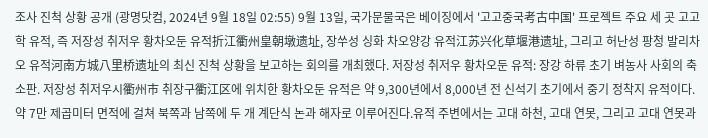조사 진척 상황 공개 (광명닷컴, 2024년 9월 18일 02:55) 9월 13일, 국가문물국은 베이징에서 '고고중국考古中国' 프로젝트 주요 세 곳 고고학 유적, 즉 저장성 취저우 황차오둔 유적折江衢州皇朝墩遗址, 장쑤성 싱화 차오양강 유적江苏兴化草堰港遗址, 그리고 허난성 팡청 발리차오 유적河南方城八里桥遗址의 최신 진척 상황을 보고하는 회의를 개최했다. 저장성 취저우 황차오둔 유적: 장강 하류 초기 벼농사 사회의 축소판. 저장성 취저우시衢州市 취장구衢江区에 위치한 황차오둔 유적은 약 9,300년에서 8,000년 전 신석기 초기에서 중기 정착지 유적이다.약 7만 제곱미터 면적에 걸쳐 북쪽과 남쪽에 두 개 계단식 논과 해자로 이루어진다.유적 주변에서는 고대 하천, 고대 연못, 그리고 고대 연못과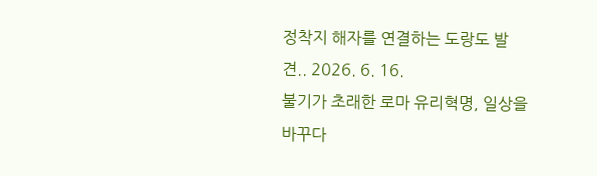정착지 해자를 연결하는 도랑도 발견.. 2026. 6. 16.
불기가 초래한 로마 유리혁명, 일상을 바꾸다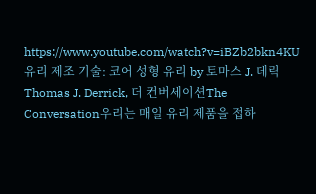https://www.youtube.com/watch?v=iBZb2bkn4KU유리 제조 기술: 코어 성형 유리 by 토마스 J. 데릭Thomas J. Derrick, 더 컨버세이션The Conversation우리는 매일 유리 제품을 접하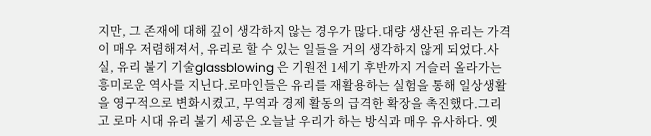지만, 그 존재에 대해 깊이 생각하지 않는 경우가 많다.대량 생산된 유리는 가격이 매우 저렴해져서, 유리로 할 수 있는 일들을 거의 생각하지 않게 되었다.사실, 유리 불기 기술glassblowing 은 기원전 1세기 후반까지 거슬러 올라가는 흥미로운 역사를 지닌다.로마인들은 유리를 재활용하는 실험을 통해 일상생활을 영구적으로 변화시켰고, 무역과 경제 활동의 급격한 확장을 촉진했다.그리고 로마 시대 유리 불기 세공은 오늘날 우리가 하는 방식과 매우 유사하다. 옛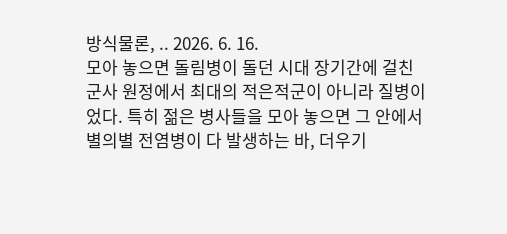방식물론, .. 2026. 6. 16.
모아 놓으면 돌림병이 돌던 시대 장기간에 걸친 군사 원정에서 최대의 적은적군이 아니라 질병이었다. 특히 젊은 병사들을 모아 놓으면 그 안에서 별의별 전염병이 다 발생하는 바, 더우기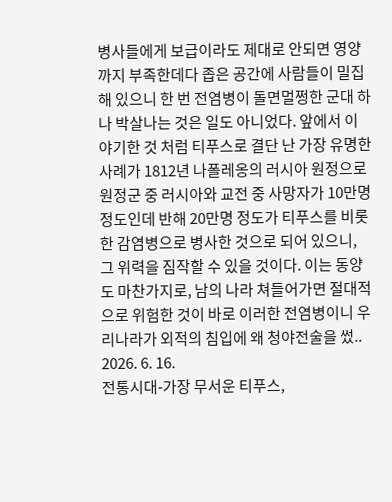병사들에게 보급이라도 제대로 안되면 영양까지 부족한데다 좁은 공간에 사람들이 밀집해 있으니 한 번 전염병이 돌면멀쩡한 군대 하나 박살나는 것은 일도 아니었다. 앞에서 이야기한 것 처럼 티푸스로 결단 난 가장 유명한 사례가 1812년 나폴레옹의 러시아 원정으로 원정군 중 러시아와 교전 중 사망자가 10만명 정도인데 반해 20만명 정도가 티푸스를 비롯한 감염병으로 병사한 것으로 되어 있으니, 그 위력을 짐작할 수 있을 것이다. 이는 동양도 마찬가지로, 남의 나라 쳐들어가면 절대적으로 위험한 것이 바로 이러한 전염병이니 우리나라가 외적의 침입에 왜 청야전술을 썼.. 2026. 6. 16.
전통시대-가장 무서운 티푸스,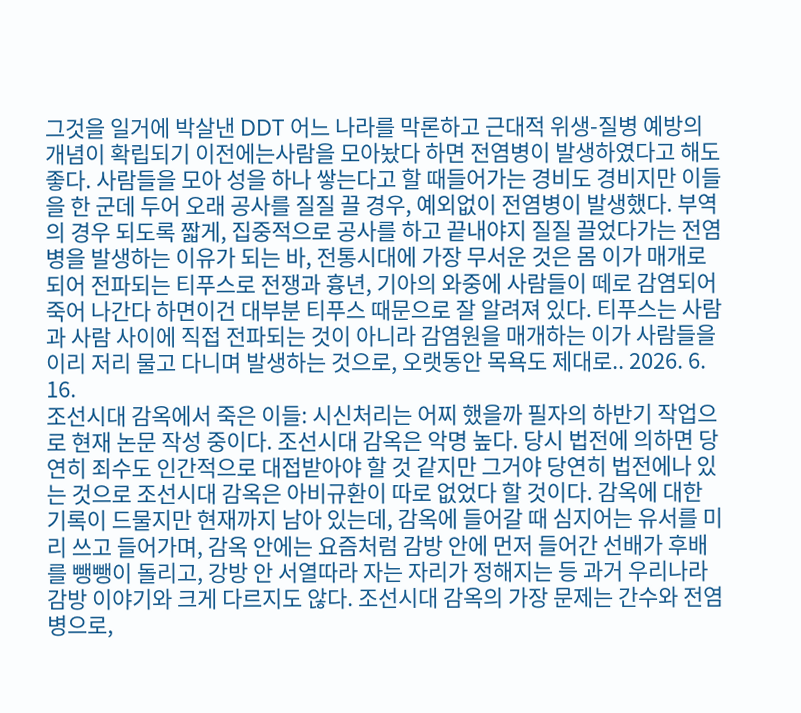그것을 일거에 박살낸 DDT 어느 나라를 막론하고 근대적 위생-질병 예방의 개념이 확립되기 이전에는사람을 모아놨다 하면 전염병이 발생하였다고 해도 좋다. 사람들을 모아 성을 하나 쌓는다고 할 때들어가는 경비도 경비지만 이들을 한 군데 두어 오래 공사를 질질 끌 경우, 예외없이 전염병이 발생했다. 부역의 경우 되도록 짧게, 집중적으로 공사를 하고 끝내야지 질질 끌었다가는 전염병을 발생하는 이유가 되는 바, 전통시대에 가장 무서운 것은 몸 이가 매개로 되어 전파되는 티푸스로 전쟁과 흉년, 기아의 와중에 사람들이 떼로 감염되어 죽어 나간다 하면이건 대부분 티푸스 때문으로 잘 알려져 있다. 티푸스는 사람과 사람 사이에 직접 전파되는 것이 아니라 감염원을 매개하는 이가 사람들을 이리 저리 물고 다니며 발생하는 것으로, 오랫동안 목욕도 제대로.. 2026. 6. 16.
조선시대 감옥에서 죽은 이들: 시신처리는 어찌 했을까 필자의 하반기 작업으로 현재 논문 작성 중이다. 조선시대 감옥은 악명 높다. 당시 법전에 의하면 당연히 죄수도 인간적으로 대접받아야 할 것 같지만 그거야 당연히 법전에나 있는 것으로 조선시대 감옥은 아비규환이 따로 없었다 할 것이다. 감옥에 대한 기록이 드물지만 현재까지 남아 있는데, 감옥에 들어갈 때 심지어는 유서를 미리 쓰고 들어가며, 감옥 안에는 요즘처럼 감방 안에 먼저 들어간 선배가 후배를 뺑뺑이 돌리고, 강방 안 서열따라 자는 자리가 정해지는 등 과거 우리나라 감방 이야기와 크게 다르지도 않다. 조선시대 감옥의 가장 문제는 간수와 전염병으로,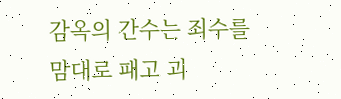감옥의 간수는 죄수를 맘대로 패고 괴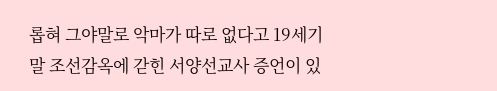롭혀 그야말로 악마가 따로 없다고 19세기 말 조선감옥에 갇힌 서양선교사 증언이 있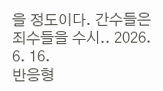을 정도이다. 간수들은 죄수들을 수시.. 2026. 6. 16.
반응형